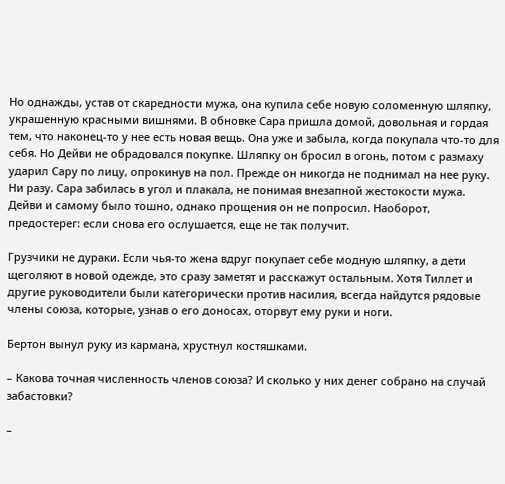Но однажды, устав от скаредности мужа, она купила себе новую соломенную шляпку, украшенную красными вишнями. В обновке Сара пришла домой, довольная и гордая тем, что наконец-то у нее есть новая вещь. Она уже и забыла, когда покупала что-то для себя. Но Дейви не обрадовался покупке. Шляпку он бросил в огонь, потом с размаху ударил Сару по лицу, опрокинув на пол. Прежде он никогда не поднимал на нее руку. Ни разу. Сара забилась в угол и плакала, не понимая внезапной жестокости мужа. Дейви и самому было тошно, однако прощения он не попросил. Наоборот, предостерег: если снова его ослушается, еще не так получит.

Грузчики не дураки. Если чья-то жена вдруг покупает себе модную шляпку, а дети щеголяют в новой одежде, это сразу заметят и расскажут остальным. Хотя Тиллет и другие руководители были категорически против насилия, всегда найдутся рядовые члены союза, которые, узнав о его доносах, оторвут ему руки и ноги.

Бертон вынул руку из кармана, хрустнул костяшками.

– Какова точная численность членов союза? И сколько у них денег собрано на случай забастовки?

–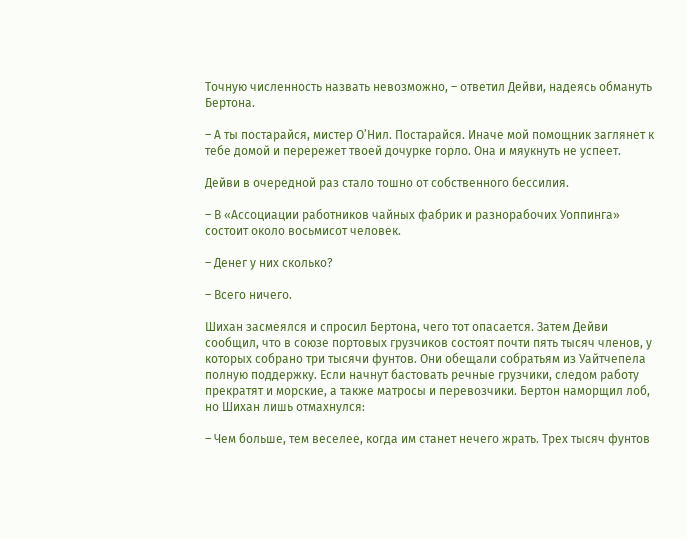Точную численность назвать невозможно, – ответил Дейви, надеясь обмануть Бертона.

– А ты постарайся, мистер О’Нил. Постарайся. Иначе мой помощник заглянет к тебе домой и перережет твоей дочурке горло. Она и мяукнуть не успеет.

Дейви в очередной раз стало тошно от собственного бессилия.

– В «Ассоциации работников чайных фабрик и разнорабочих Уоппинга» состоит около восьмисот человек.

– Денег у них сколько?

– Всего ничего.

Шихан засмеялся и спросил Бертона, чего тот опасается. Затем Дейви сообщил, что в союзе портовых грузчиков состоят почти пять тысяч членов, у которых собрано три тысячи фунтов. Они обещали собратьям из Уайтчепела полную поддержку. Если начнут бастовать речные грузчики, следом работу прекратят и морские, а также матросы и перевозчики. Бертон наморщил лоб, но Шихан лишь отмахнулся:

– Чем больше, тем веселее, когда им станет нечего жрать. Трех тысяч фунтов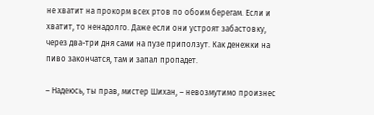не хватит на прокорм всех ртов по обоим берегам. Если и хватит, то ненадолго. Даже если они устроят забастовку, через два-три дня сами на пузе приползут. Как денежки на пиво закончатся, там и запал пропадет.

– Надеюсь, ты прав, мистер Шихан, – невозмутимо произнес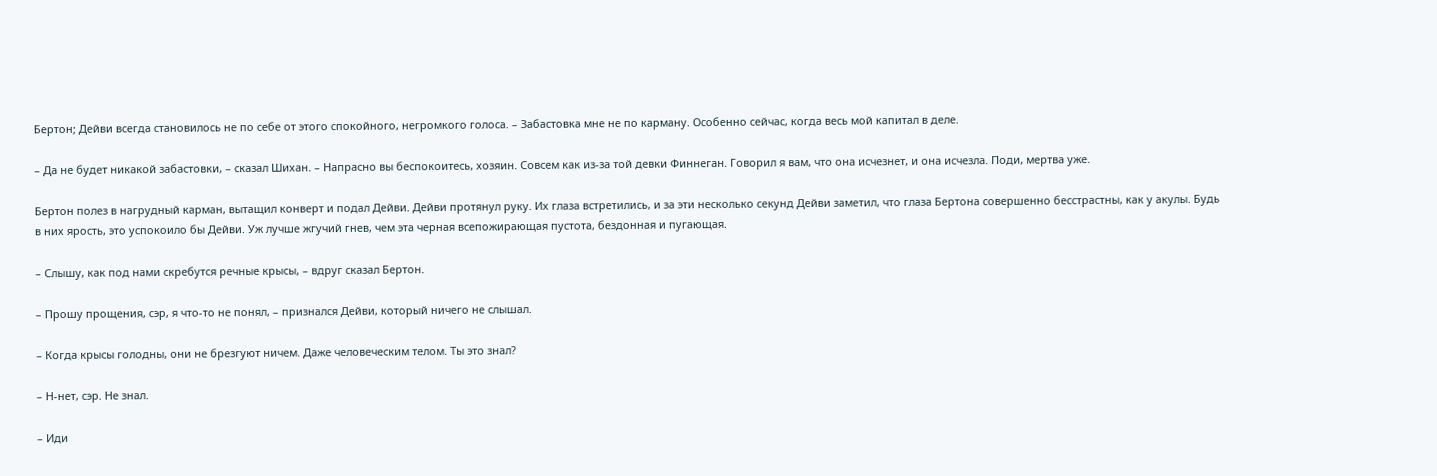Бертон; Дейви всегда становилось не по себе от этого спокойного, негромкого голоса. – Забастовка мне не по карману. Особенно сейчас, когда весь мой капитал в деле.

– Да не будет никакой забастовки, – сказал Шихан. – Напрасно вы беспокоитесь, хозяин. Совсем как из-за той девки Финнеган. Говорил я вам, что она исчезнет, и она исчезла. Поди, мертва уже.

Бертон полез в нагрудный карман, вытащил конверт и подал Дейви. Дейви протянул руку. Их глаза встретились, и за эти несколько секунд Дейви заметил, что глаза Бертона совершенно бесстрастны, как у акулы. Будь в них ярость, это успокоило бы Дейви. Уж лучше жгучий гнев, чем эта черная всепожирающая пустота, бездонная и пугающая.

– Слышу, как под нами скребутся речные крысы, – вдруг сказал Бертон.

– Прошу прощения, сэр, я что-то не понял, – признался Дейви, который ничего не слышал.

– Когда крысы голодны, они не брезгуют ничем. Даже человеческим телом. Ты это знал?

– Н-нет, сэр. Не знал.

– Иди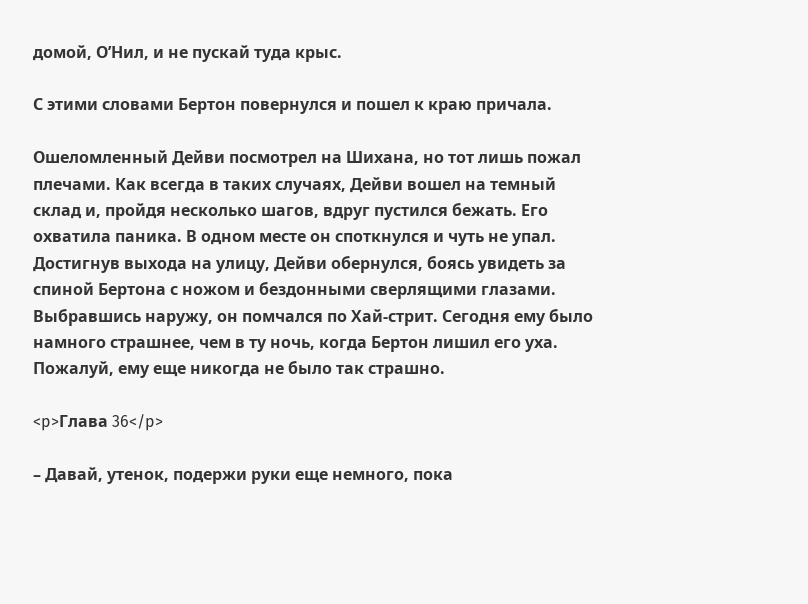домой, О’Нил, и не пускай туда крыс.

С этими словами Бертон повернулся и пошел к краю причала.

Ошеломленный Дейви посмотрел на Шихана, но тот лишь пожал плечами. Как всегда в таких случаях, Дейви вошел на темный склад и, пройдя несколько шагов, вдруг пустился бежать. Его охватила паника. В одном месте он споткнулся и чуть не упал. Достигнув выхода на улицу, Дейви обернулся, боясь увидеть за спиной Бертона с ножом и бездонными сверлящими глазами. Выбравшись наружу, он помчался по Хай-стрит. Сегодня ему было намного страшнее, чем в ту ночь, когда Бертон лишил его уха. Пожалуй, ему еще никогда не было так страшно.

<p>Глава 36</p>

– Давай, утенок, подержи руки еще немного, пока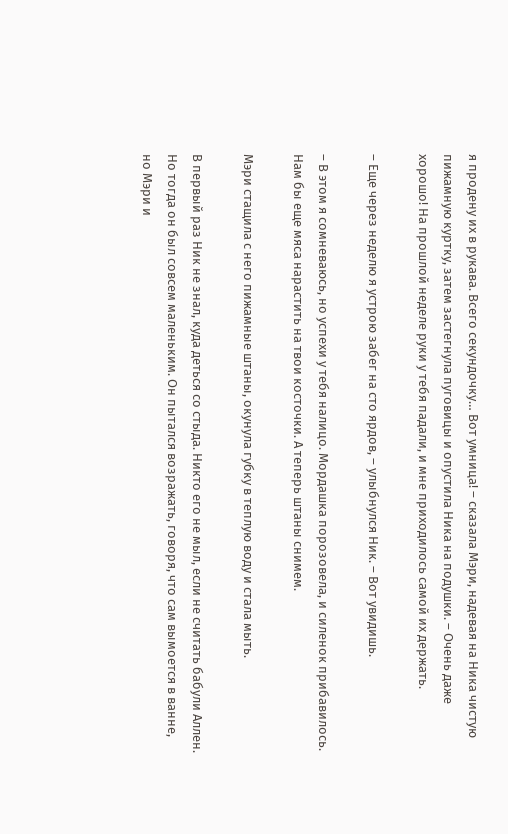я продену их в рукава. Всего секундочку… Вот умница! – сказала Мэри, надевая на Ника чистую пижамную куртку, затем застегнула пуговицы и опустила Ника на подушки. – Очень даже хорошо! На прошлой неделе руки у тебя падали, и мне приходилось самой их держать.

– Еще через неделю я устрою забег на сто ярдов, – улыбнулся Ник. – Вот увидишь.

– В этом я сомневаюсь, но успехи у тебя налицо. Мордашка порозовела, и силенок прибавилось. Нам бы еще мяса нарастить на твои косточки. А теперь штаны снимем.

Мэри стащила с него пижамные штаны, окунула губку в теплую воду и стала мыть.

В первый раз Ник не знал, куда деться со стыда. Никто его не мыл, если не считать бабули Аллен. Но тогда он был совсем маленьким. Он пытался возражать, говоря, что сам вымоется в ванне, но Мэри и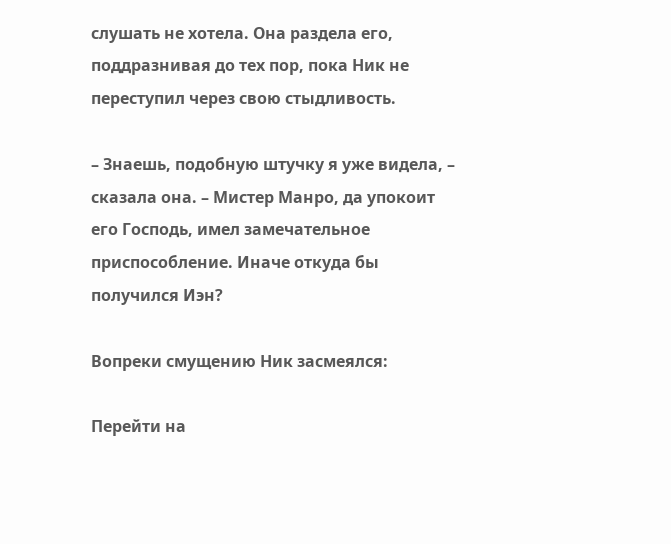слушать не хотела. Она раздела его, поддразнивая до тех пор, пока Ник не переступил через свою стыдливость.

– Знаешь, подобную штучку я уже видела, – сказала она. – Мистер Манро, да упокоит его Господь, имел замечательное приспособление. Иначе откуда бы получился Иэн?

Вопреки смущению Ник засмеялся:

Перейти на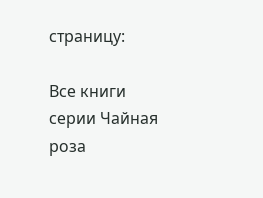страницу:

Все книги серии Чайная роза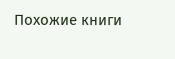Похожие книги